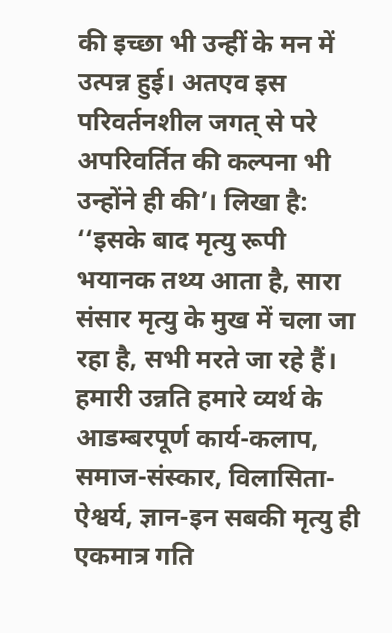की इच्छा भी उन्हीं के मन में उत्पन्न हुई। अतएव इस परिवर्तनशील जगत् से परे अपरिवर्तित की कल्पना भी उन्होंने ही की’। लिखा है:
‘‘इसके बाद मृत्यु रूपी भयानक तथ्य आता है, सारा संसार मृत्यु के मुख में चला जा रहा है, सभी मरते जा रहे हैं। हमारी उन्नति हमारे व्यर्थ के आडम्बरपूर्ण कार्य-कलाप, समाज-संस्कार, विलासिता-ऐश्वर्य, ज्ञान-इन सबकी मृत्यु ही एकमात्र गति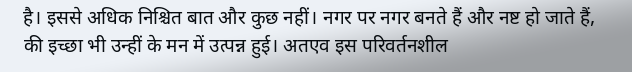है। इससे अधिक निश्चित बात और कुछ नहीं। नगर पर नगर बनते हैं और नष्ट हो जाते हैं,
की इच्छा भी उन्हीं के मन में उत्पन्न हुई। अतएव इस परिवर्तनशील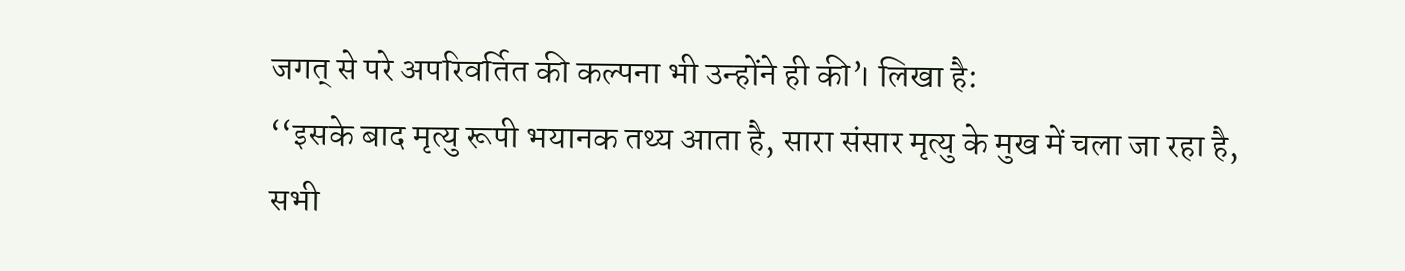जगत् से परे अपरिवर्तित की कल्पना भी उन्होंने ही की’। लिखा है:
‘‘इसके बाद मृत्यु रूपी भयानक तथ्य आता है, सारा संसार मृत्यु के मुख में चला जा रहा है, सभी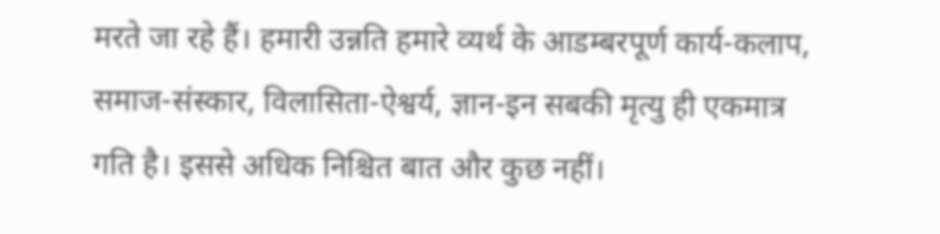मरते जा रहे हैं। हमारी उन्नति हमारे व्यर्थ के आडम्बरपूर्ण कार्य-कलाप, समाज-संस्कार, विलासिता-ऐश्वर्य, ज्ञान-इन सबकी मृत्यु ही एकमात्र गति है। इससे अधिक निश्चित बात और कुछ नहीं।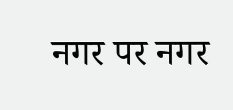नगर पर नगर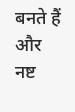बनते हैं और नष्ट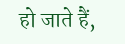हो जाते हैं,